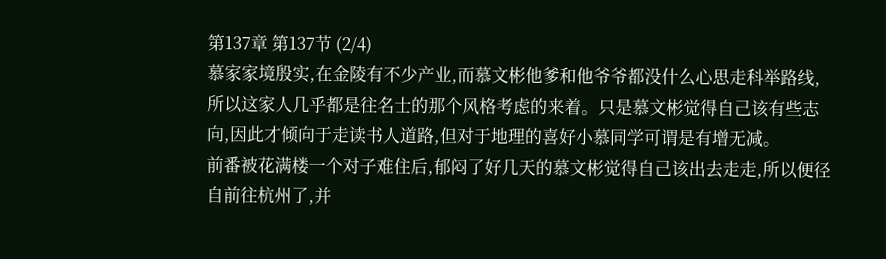第137章 第137节 (2/4)
慕家家境殷实,在金陵有不少产业,而慕文彬他爹和他爷爷都没什么心思走科举路线,所以这家人几乎都是往名士的那个风格考虑的来着。只是慕文彬觉得自己该有些志向,因此才倾向于走读书人道路,但对于地理的喜好小慕同学可谓是有增无减。
前番被花满楼一个对子难住后,郁闷了好几天的慕文彬觉得自己该出去走走,所以便径自前往杭州了,并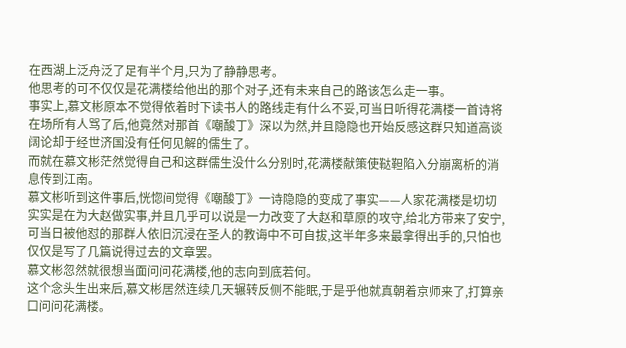在西湖上泛舟泛了足有半个月,只为了静静思考。
他思考的可不仅仅是花满楼给他出的那个对子,还有未来自己的路该怎么走一事。
事实上,慕文彬原本不觉得依着时下读书人的路线走有什么不妥,可当日听得花满楼一首诗将在场所有人骂了后,他竟然对那首《嘲酸丁》深以为然,并且隐隐也开始反感这群只知道高谈阔论却于经世济国没有任何见解的儒生了。
而就在慕文彬茫然觉得自己和这群儒生没什么分别时,花满楼献策使鞑靼陷入分崩离析的消息传到江南。
慕文彬听到这件事后,恍惚间觉得《嘲酸丁》一诗隐隐的变成了事实——人家花满楼是切切实实是在为大赵做实事,并且几乎可以说是一力改变了大赵和草原的攻守,给北方带来了安宁,可当日被他怼的那群人依旧沉浸在圣人的教诲中不可自拔,这半年多来最拿得出手的,只怕也仅仅是写了几篇说得过去的文章罢。
慕文彬忽然就很想当面问问花满楼,他的志向到底若何。
这个念头生出来后,慕文彬居然连续几天辗转反侧不能眠,于是乎他就真朝着京师来了,打算亲口问问花满楼。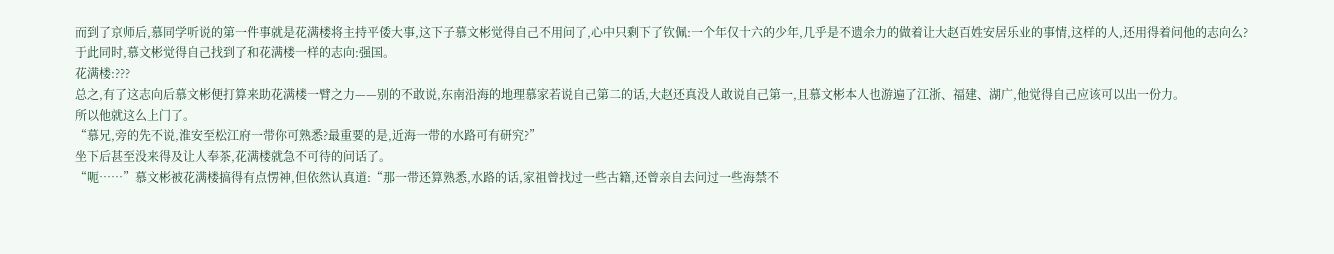而到了京师后,慕同学听说的第一件事就是花满楼将主持平倭大事,这下子慕文彬觉得自己不用问了,心中只剩下了钦佩:一个年仅十六的少年,几乎是不遗余力的做着让大赵百姓安居乐业的事情,这样的人,还用得着问他的志向么?
于此同时,慕文彬觉得自己找到了和花满楼一样的志向:强国。
花满楼:???
总之,有了这志向后慕文彬便打算来助花满楼一臂之力——别的不敢说,东南沿海的地理慕家若说自己第二的话,大赵还真没人敢说自己第一,且慕文彬本人也游遍了江浙、福建、湖广,他觉得自己应该可以出一份力。
所以他就这么上门了。
“慕兄,旁的先不说,淮安至松江府一带你可熟悉?最重要的是,近海一带的水路可有研究?”
坐下后甚至没来得及让人奉茶,花满楼就急不可待的问话了。
“呃……”慕文彬被花满楼搞得有点愣神,但依然认真道:“那一带还算熟悉,水路的话,家祖曾找过一些古籍,还曾亲自去问过一些海禁不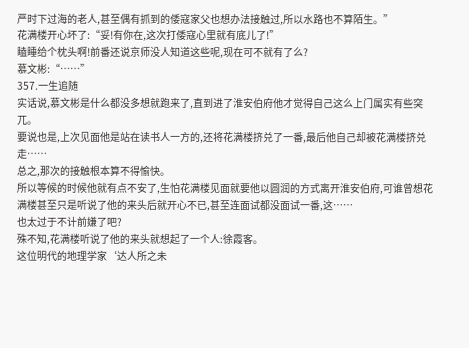严时下过海的老人,甚至偶有抓到的倭寇家父也想办法接触过,所以水路也不算陌生。”
花满楼开心坏了:“妥!有你在,这次打倭寇心里就有底儿了!”
瞌睡给个枕头啊!前番还说京师没人知道这些呢,现在可不就有了么?
慕文彬:“……”
357.一生追随
实话说,慕文彬是什么都没多想就跑来了,直到进了淮安伯府他才觉得自己这么上门属实有些突兀。
要说也是,上次见面他是站在读书人一方的,还将花满楼挤兑了一番,最后他自己却被花满楼挤兑走……
总之,那次的接触根本算不得愉快。
所以等候的时候他就有点不安了,生怕花满楼见面就要他以圆润的方式离开淮安伯府,可谁曾想花满楼甚至只是听说了他的来头后就开心不已,甚至连面试都没面试一番,这……
也太过于不计前嫌了吧?
殊不知,花满楼听说了他的来头就想起了一个人:徐霞客。
这位明代的地理学家‘达人所之未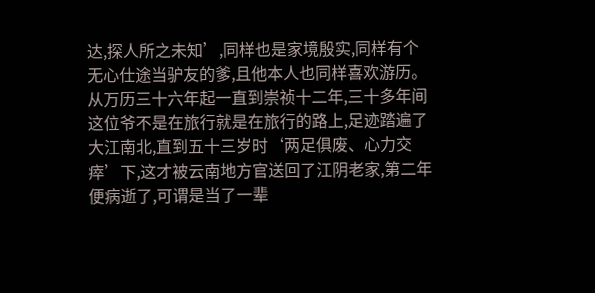达,探人所之未知’,同样也是家境殷实,同样有个无心仕途当驴友的爹,且他本人也同样喜欢游历。
从万历三十六年起一直到崇祯十二年,三十多年间这位爷不是在旅行就是在旅行的路上,足迹踏遍了大江南北,直到五十三岁时‘两足俱废、心力交瘁’下,这才被云南地方官送回了江阴老家,第二年便病逝了,可谓是当了一辈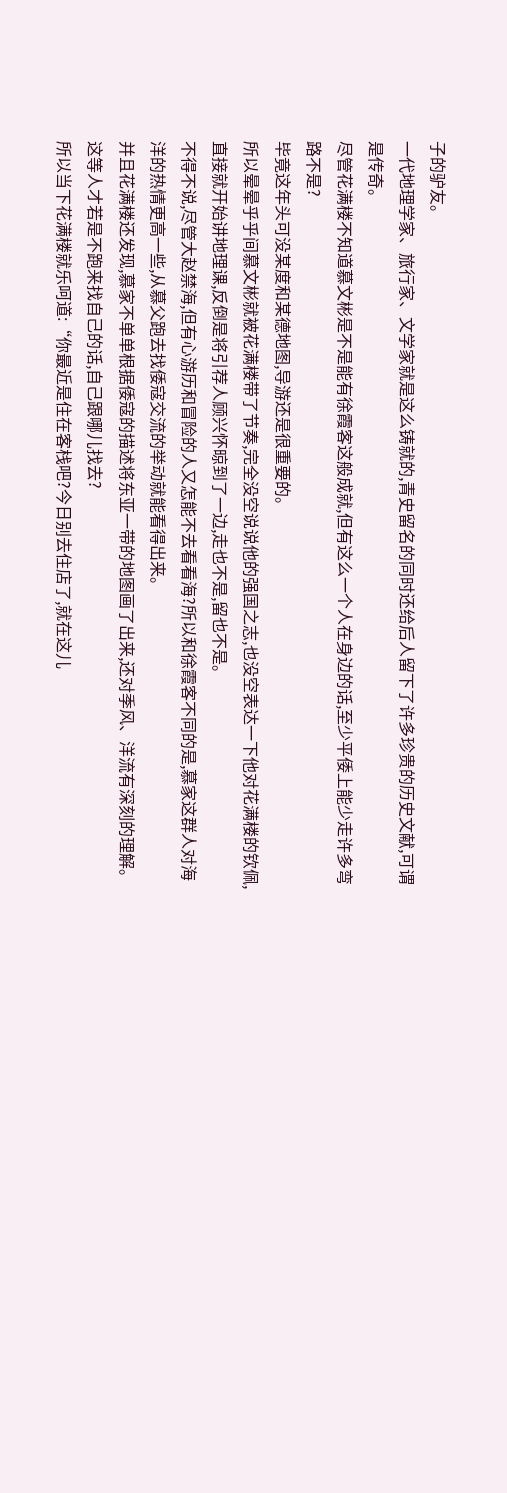子的驴友。
一代地理学家、旅行家、文学家就是这么铸就的,青史留名的同时还给后人留下了许多珍贵的历史文献,可谓是传奇。
尽管花满楼不知道慕文彬是不是能有徐霞客这般成就,但有这么一个人在身边的话,至少平倭上能少走许多弯路不是?
毕竟这年头可没某度和某德地图,导游还是很重要的。
所以晕晕乎乎间慕文彬就被花满楼带了节奏,完全没空说说他的强国之志,也没空表达一下他对花满楼的钦佩,直接就开始讲地理课,反倒是将引荐人顾兴怀晾到了一边,走也不是,留也不是。
不得不说,尽管大赵禁海,但有心游历和冒险的人又怎能不去看看海?所以和徐霞客不同的是,慕家这群人对海洋的热情更高一些,从慕父跑去找倭寇交流的举动就能看得出来。
并且花满楼还发现,慕家不单单根据倭寇的描述将东亚一带的地图画了出来,还对季风、洋流有深刻的理解。这等人才若是不跑来找自己的话,自己跟哪儿找去?
所以当下花满楼就乐呵道:“你最近是住在客栈吧?今日别去住店了,就在这儿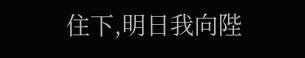住下,明日我向陛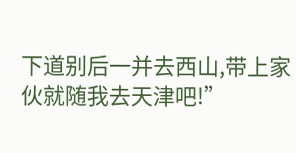下道别后一并去西山,带上家伙就随我去天津吧!”